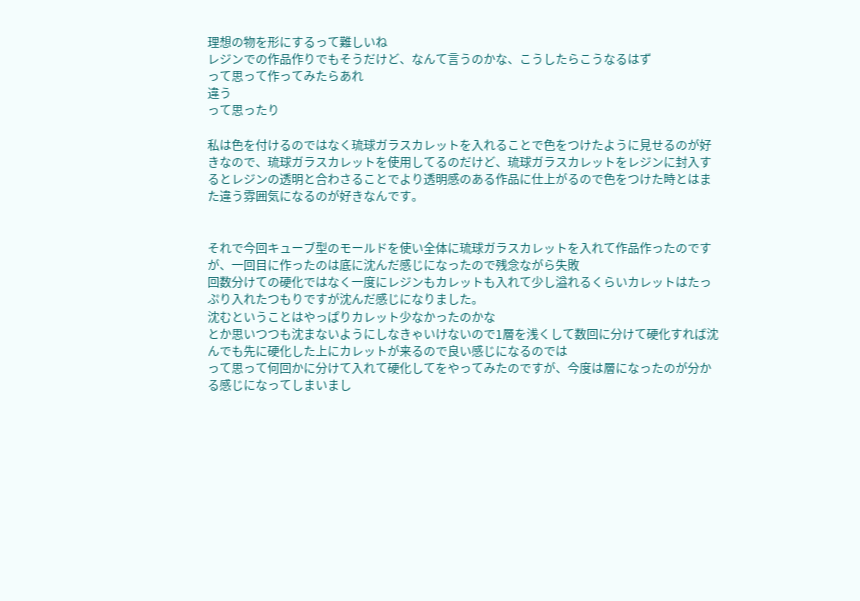理想の物を形にするって難しいね
レジンでの作品作りでもそうだけど、なんて言うのかな、こうしたらこうなるはず
って思って作ってみたらあれ
違う
って思ったり

私は色を付けるのではなく琉球ガラスカレットを入れることで色をつけたように見せるのが好きなので、琉球ガラスカレットを使用してるのだけど、琉球ガラスカレットをレジンに封入するとレジンの透明と合わさることでより透明感のある作品に仕上がるので色をつけた時とはまた違う雰囲気になるのが好きなんです。


それで今回キューブ型のモールドを使い全体に琉球ガラスカレットを入れて作品作ったのですが、一回目に作ったのは底に沈んだ感じになったので残念ながら失敗
回数分けての硬化ではなく一度にレジンもカレットも入れて少し溢れるくらいカレットはたっぷり入れたつもりですが沈んだ感じになりました。
沈むということはやっぱりカレット少なかったのかな
とか思いつつも沈まないようにしなきゃいけないので1層を浅くして数回に分けて硬化すれば沈んでも先に硬化した上にカレットが来るので良い感じになるのでは
って思って何回かに分けて入れて硬化してをやってみたのですが、今度は層になったのが分かる感じになってしまいまし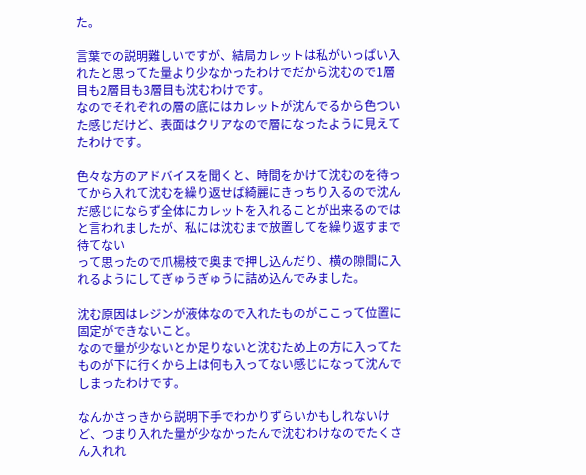た。

言葉での説明難しいですが、結局カレットは私がいっぱい入れたと思ってた量より少なかったわけでだから沈むので1層目も2層目も3層目も沈むわけです。
なのでそれぞれの層の底にはカレットが沈んでるから色ついた感じだけど、表面はクリアなので層になったように見えてたわけです。

色々な方のアドバイスを聞くと、時間をかけて沈むのを待ってから入れて沈むを繰り返せば綺麗にきっちり入るので沈んだ感じにならず全体にカレットを入れることが出来るのでは
と言われましたが、私には沈むまで放置してを繰り返すまで待てない
って思ったので爪楊枝で奥まで押し込んだり、横の隙間に入れるようにしてぎゅうぎゅうに詰め込んでみました。

沈む原因はレジンが液体なので入れたものがここって位置に固定ができないこと。
なので量が少ないとか足りないと沈むため上の方に入ってたものが下に行くから上は何も入ってない感じになって沈んでしまったわけです。

なんかさっきから説明下手でわかりずらいかもしれないけど、つまり入れた量が少なかったんで沈むわけなのでたくさん入れれ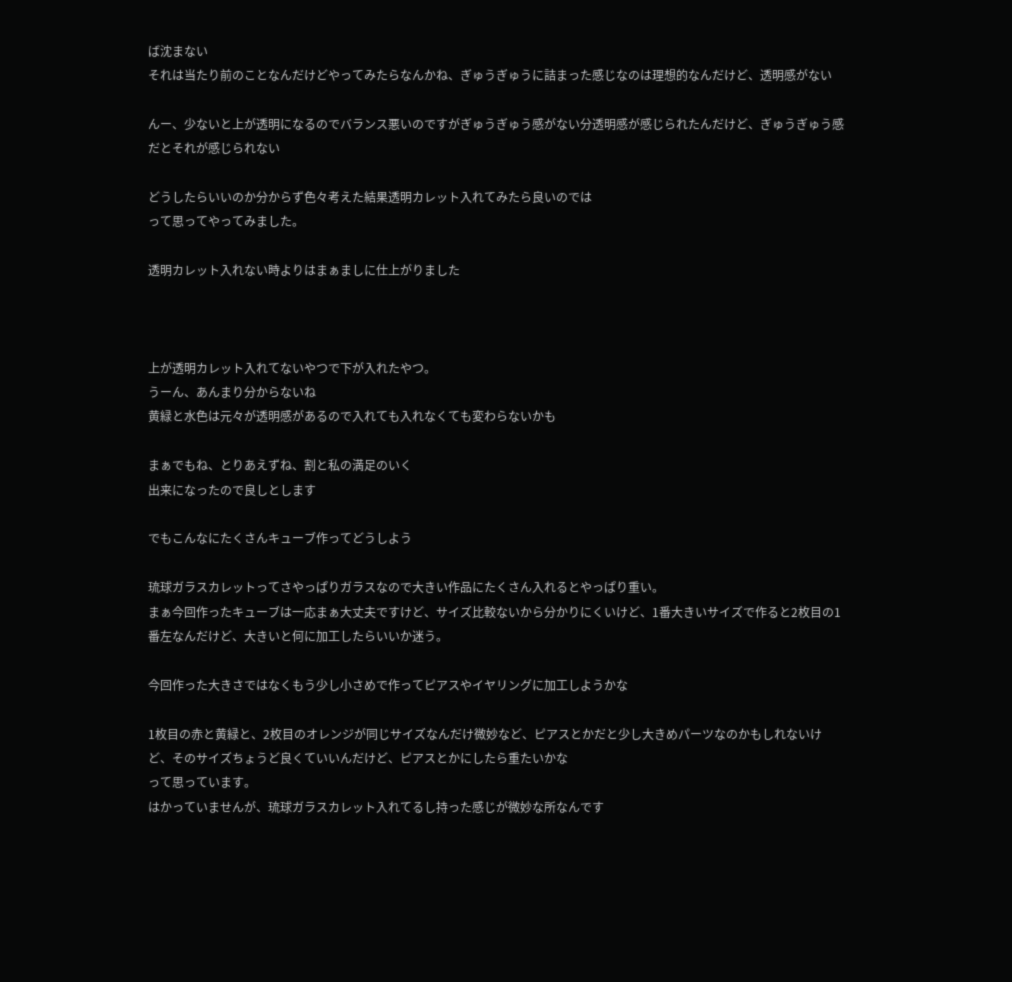ば沈まない
それは当たり前のことなんだけどやってみたらなんかね、ぎゅうぎゅうに詰まった感じなのは理想的なんだけど、透明感がない

んー、少ないと上が透明になるのでバランス悪いのですがぎゅうぎゅう感がない分透明感が感じられたんだけど、ぎゅうぎゅう感だとそれが感じられない

どうしたらいいのか分からず色々考えた結果透明カレット入れてみたら良いのでは
って思ってやってみました。

透明カレット入れない時よりはまぁましに仕上がりました



上が透明カレット入れてないやつで下が入れたやつ。
うーん、あんまり分からないね
黄緑と水色は元々が透明感があるので入れても入れなくても変わらないかも

まぁでもね、とりあえずね、割と私の満足のいく
出来になったので良しとします

でもこんなにたくさんキューブ作ってどうしよう

琉球ガラスカレットってさやっぱりガラスなので大きい作品にたくさん入れるとやっぱり重い。
まぁ今回作ったキューブは一応まぁ大丈夫ですけど、サイズ比較ないから分かりにくいけど、1番大きいサイズで作ると2枚目の1番左なんだけど、大きいと何に加工したらいいか迷う。

今回作った大きさではなくもう少し小さめで作ってピアスやイヤリングに加工しようかな

1枚目の赤と黄緑と、2枚目のオレンジが同じサイズなんだけ微妙など、ピアスとかだと少し大きめパーツなのかもしれないけど、そのサイズちょうど良くていいんだけど、ピアスとかにしたら重たいかな
って思っています。
はかっていませんが、琉球ガラスカレット入れてるし持った感じが微妙な所なんです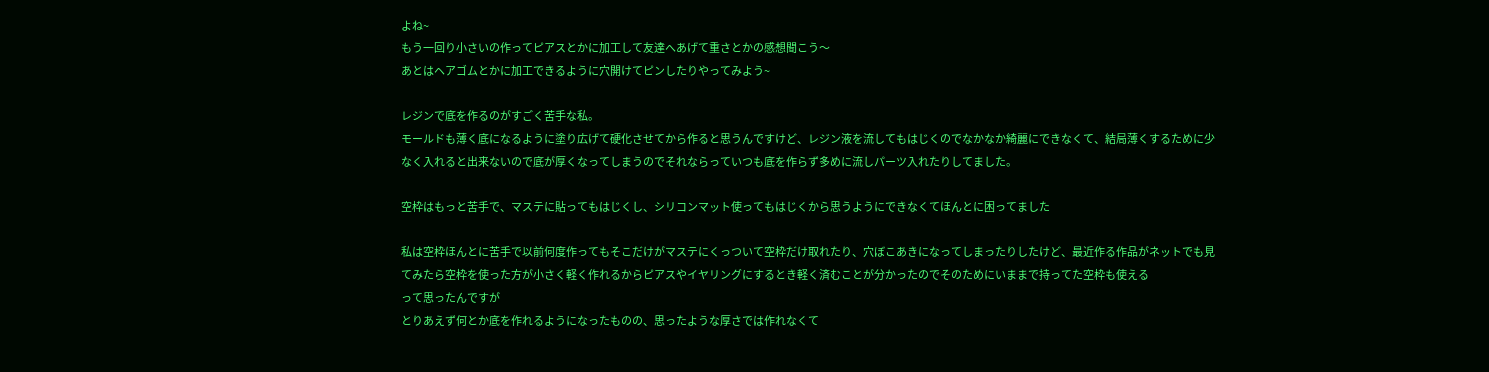よね~
もう一回り小さいの作ってピアスとかに加工して友達へあげて重さとかの感想聞こう〜
あとはヘアゴムとかに加工できるように穴開けてピンしたりやってみよう~

レジンで底を作るのがすごく苦手な私。
モールドも薄く底になるように塗り広げて硬化させてから作ると思うんですけど、レジン液を流してもはじくのでなかなか綺麗にできなくて、結局薄くするために少なく入れると出来ないので底が厚くなってしまうのでそれならっていつも底を作らず多めに流しパーツ入れたりしてました。

空枠はもっと苦手で、マステに貼ってもはじくし、シリコンマット使ってもはじくから思うようにできなくてほんとに困ってました

私は空枠ほんとに苦手で以前何度作ってもそこだけがマステにくっついて空枠だけ取れたり、穴ぼこあきになってしまったりしたけど、最近作る作品がネットでも見てみたら空枠を使った方が小さく軽く作れるからピアスやイヤリングにするとき軽く済むことが分かったのでそのためにいままで持ってた空枠も使える
って思ったんですが
とりあえず何とか底を作れるようになったものの、思ったような厚さでは作れなくて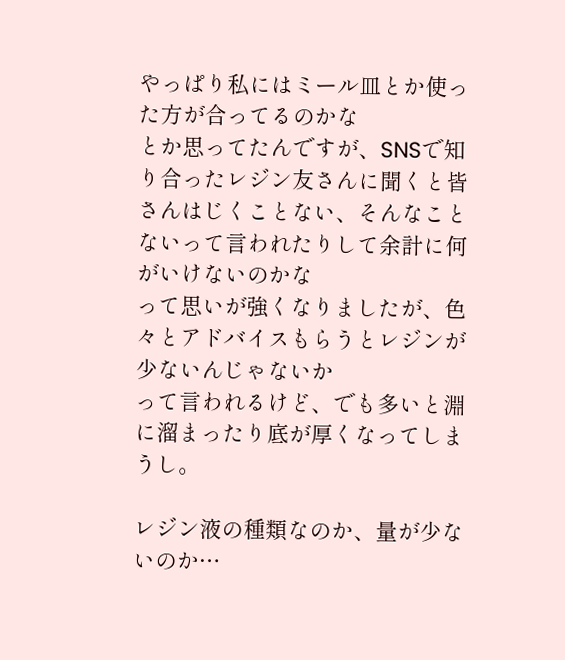やっぱり私にはミール皿とか使った方が合ってるのかな
とか思ってたんですが、SNSで知り合ったレジン友さんに聞くと皆さんはじくことない、そんなことないって言われたりして余計に何がいけないのかな
って思いが強くなりましたが、色々とアドバイスもらうとレジンが少ないんじゃないか
って言われるけど、でも多いと淵に溜まったり底が厚くなってしまうし。

レジン液の種類なのか、量が少ないのか…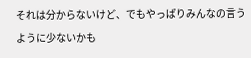それは分からないけど、でもやっぱりみんなの言うように少ないかも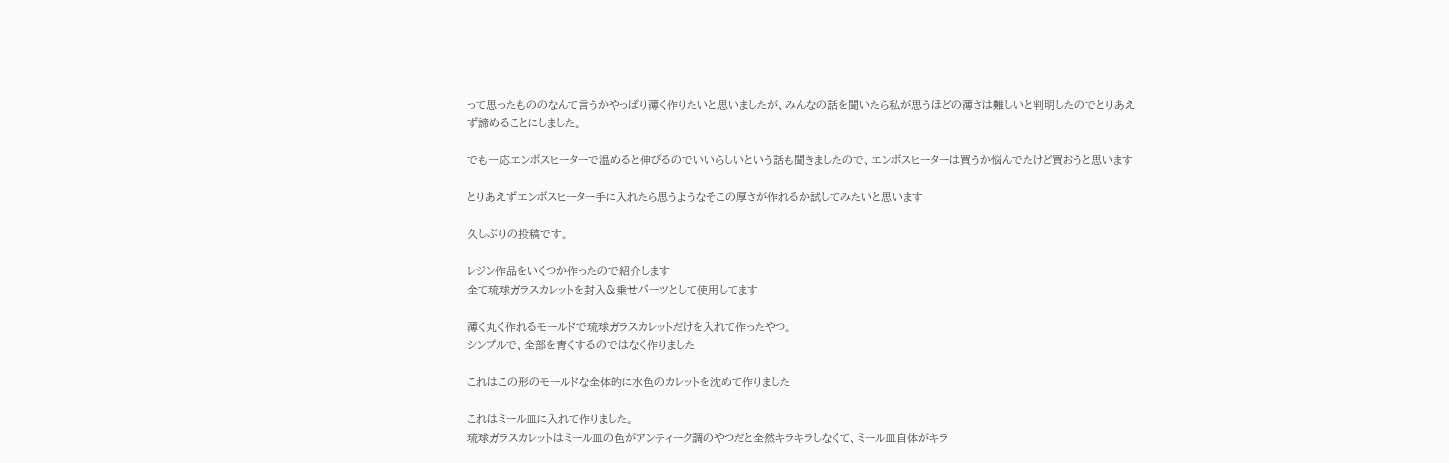って思ったもののなんて言うかやっぱり薄く作りたいと思いましたが、みんなの話を聞いたら私が思うほどの薄さは難しいと判明したのでとりあえず諦めることにしました。

でも一応エンボスヒーターで温めると伸びるのでいいらしいという話も聞きましたので、エンボスヒーターは買うか悩んでたけど買おうと思います

とりあえずエンボスヒーター手に入れたら思うようなそこの厚さが作れるか試してみたいと思います

久しぶりの投稿です。

レジン作品をいくつか作ったので紹介します
全て琉球ガラスカレットを封入&乗せパーツとして使用してます

薄く丸く作れるモールドで琉球ガラスカレットだけを入れて作ったやつ。
シンプルで、全部を青くするのではなく作りました

これはこの形のモールドな全体的に水色のカレットを沈めて作りました

これはミール皿に入れて作りました。
琉球ガラスカレットはミール皿の色がアンティーク調のやつだと全然キラキラしなくて、ミール皿自体がキラ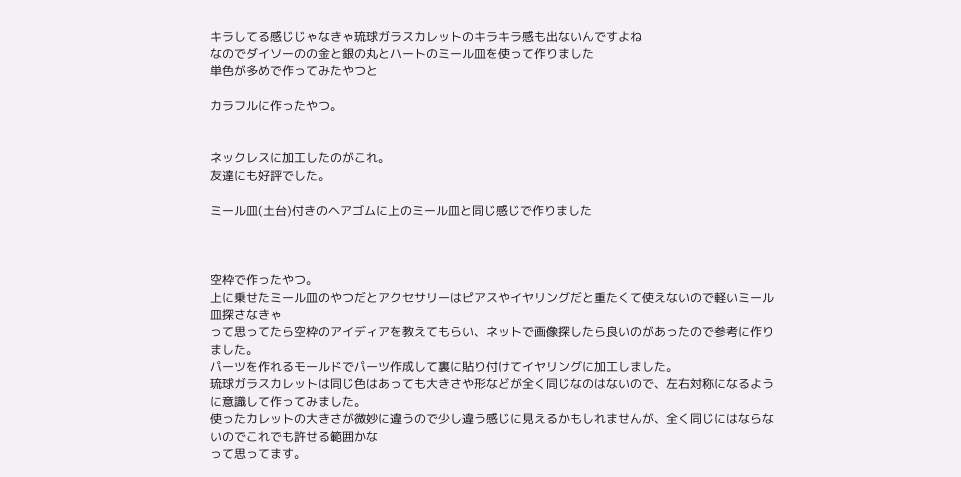キラしてる感じじゃなきゃ琉球ガラスカレットのキラキラ感も出ないんですよね
なのでダイソーのの金と銀の丸とハートのミール皿を使って作りました
単色が多めで作ってみたやつと

カラフルに作ったやつ。


ネックレスに加工したのがこれ。
友達にも好評でした。

ミール皿(土台)付きのヘアゴムに上のミール皿と同じ感じで作りました



空枠で作ったやつ。
上に乗せたミール皿のやつだとアクセサリーはピアスやイヤリングだと重たくて使えないので軽いミール皿探さなきゃ
って思ってたら空枠のアイディアを教えてもらい、ネットで画像探したら良いのがあったので参考に作りました。
パーツを作れるモールドでパーツ作成して裏に貼り付けてイヤリングに加工しました。
琉球ガラスカレットは同じ色はあっても大きさや形などが全く同じなのはないので、左右対称になるように意識して作ってみました。
使ったカレットの大きさが微妙に違うので少し違う感じに見えるかもしれませんが、全く同じにはならないのでこれでも許せる範囲かな
って思ってます。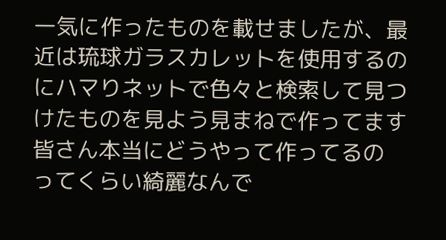一気に作ったものを載せましたが、最近は琉球ガラスカレットを使用するのにハマりネットで色々と検索して見つけたものを見よう見まねで作ってます
皆さん本当にどうやって作ってるの
ってくらい綺麗なんで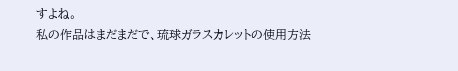すよね。
私の作品はまだまだで、琉球ガラスカレットの使用方法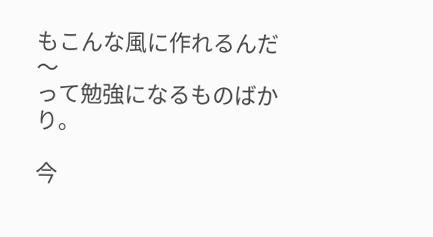もこんな風に作れるんだ〜
って勉強になるものばかり。

今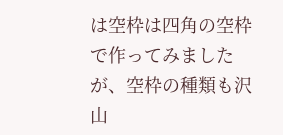は空枠は四角の空枠で作ってみましたが、空枠の種類も沢山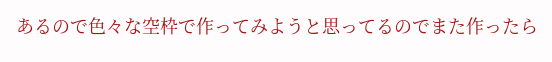あるので色々な空枠で作ってみようと思ってるのでまた作ったら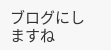ブログにしますね